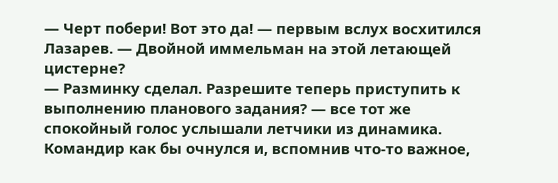— Черт побери! Вот это да! — первым вслух восхитился Лазарев. — Двойной иммельман на этой летающей цистерне?
— Разминку сделал. Разрешите теперь приступить к выполнению планового задания? — все тот же спокойный голос услышали летчики из динамика. Командир как бы очнулся и, вспомнив что-то важное,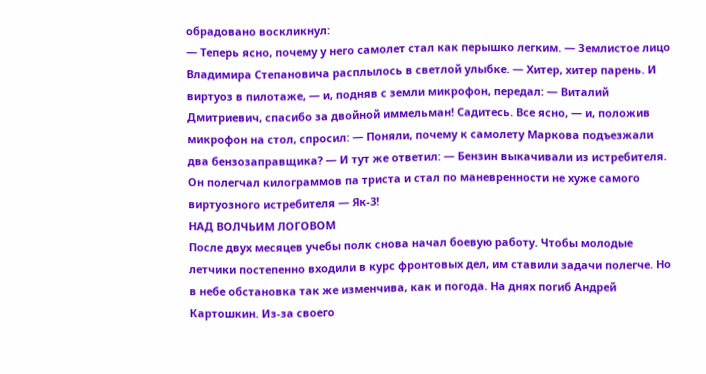обрадовано воскликнул:
— Теперь ясно, почему у него самолет стал как перышко легким. — Землистое лицо Владимира Степановича расплылось в светлой улыбке. — Хитер, хитер парень. И виртуоз в пилотаже, — и, подняв с земли микрофон, передал: — Виталий Дмитриевич, спасибо за двойной иммельман! Садитесь. Все ясно, — и, положив микрофон на стол, спросил: — Поняли, почему к самолету Маркова подъезжали два бензозаправщика? — И тут же ответил: — Бензин выкачивали из истребителя. Он полегчал килограммов па триста и стал по маневренности не хуже самого виртуозного истребителя — Як-3!
НАД ВОЛЧЬИМ ЛОГОВОМ
После двух месяцев учебы полк снова начал боевую работу. Чтобы молодые летчики постепенно входили в курс фронтовых дел, им ставили задачи полегче. Но в небе обстановка так же изменчива, как и погода. На днях погиб Андрей Картошкин. Из-за своего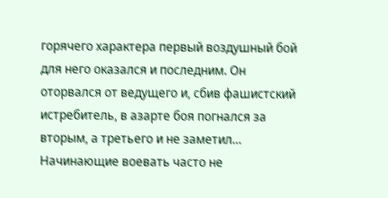горячего характера первый воздушный бой для него оказался и последним. Он оторвался от ведущего и, сбив фашистский истребитель, в азарте боя погнался за вторым, а третьего и не заметил…
Начинающие воевать часто не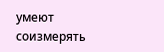умеют соизмерять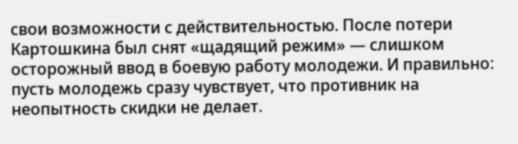свои возможности с действительностью. После потери Картошкина был снят «щадящий режим» — слишком осторожный ввод в боевую работу молодежи. И правильно: пусть молодежь сразу чувствует, что противник на неопытность скидки не делает.